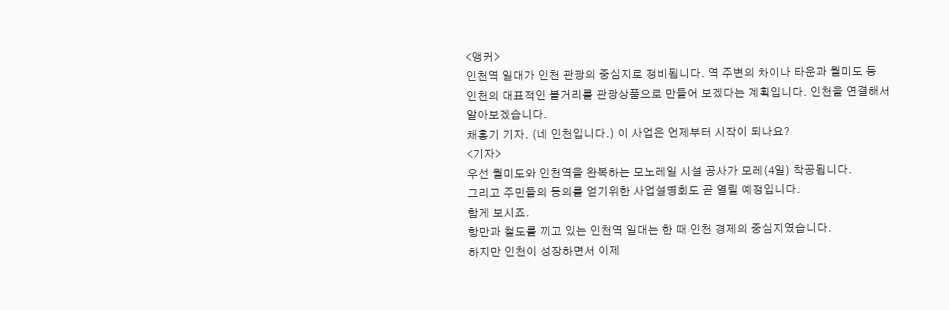<앵커>
인천역 일대가 인천 관광의 중심지로 정비됩니다. 역 주변의 차이나 타운과 월미도 등 인천의 대표적인 볼거리를 관광상품으로 만들어 보겠다는 계획입니다. 인천을 연결해서 알아보겠습니다.
채홍기 기자. (네 인천입니다.) 이 사업은 언제부터 시작이 되나요?
<기자>
우선 월미도와 인천역을 완복하는 모노레일 시설 공사가 모레(4일) 착공됩니다.
그리고 주민들의 동의를 얻기위한 사업설명회도 곧 열릴 예정입니다.
함게 보시죠.
항만과 철도를 끼고 있는 인천역 일대는 한 때 인천 경제의 중심지였습니다.
하지만 인천이 성장하면서 이제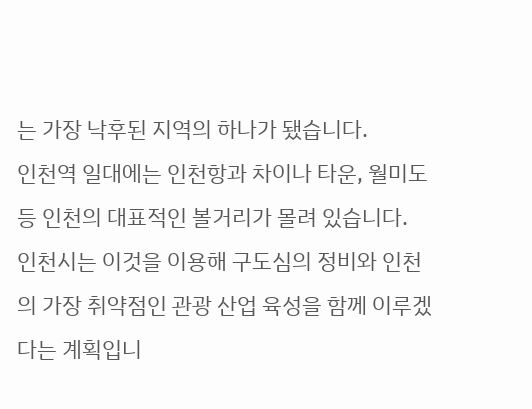는 가장 낙후된 지역의 하나가 됐습니다.
인천역 일대에는 인천항과 차이나 타운, 월미도 등 인천의 대표적인 볼거리가 몰려 있습니다.
인천시는 이것을 이용해 구도심의 정비와 인천의 가장 취약점인 관광 산업 육성을 함께 이루겠다는 계획입니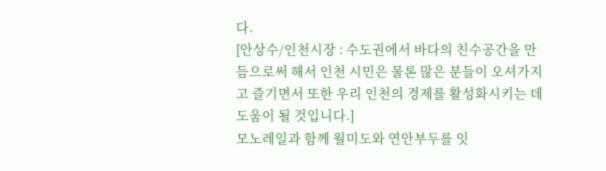다.
[안상수/인천시장 : 수도권에서 바다의 친수공간을 만듬으로써 해서 인천 시민은 물론 많은 분들이 오셔가지고 즐기면서 또한 우리 인천의 경제를 활성화시키는 데 도움이 될 것입니다.]
모노레일과 함께 월미도와 연안부두를 잇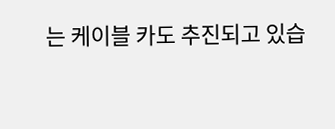는 케이블 카도 추진되고 있습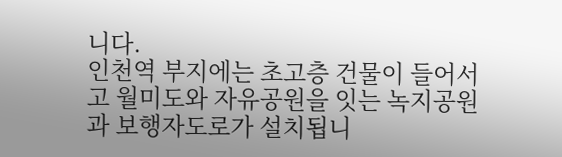니다.
인천역 부지에는 초고층 건물이 들어서고 월미도와 자유공원을 잇는 녹지공원과 보행자도로가 설치됩니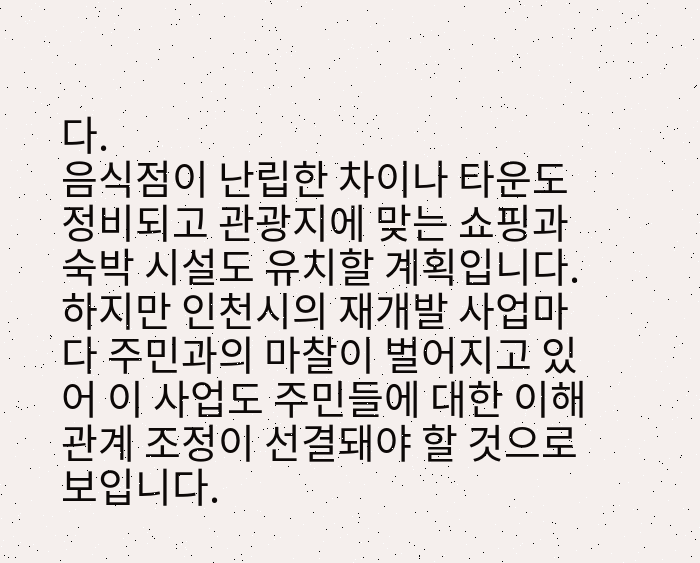다.
음식점이 난립한 차이나 타운도 정비되고 관광지에 맞는 쇼핑과 숙박 시설도 유치할 계획입니다.
하지만 인천시의 재개발 사업마다 주민과의 마찰이 벌어지고 있어 이 사업도 주민들에 대한 이해관계 조정이 선결돼야 할 것으로 보입니다.